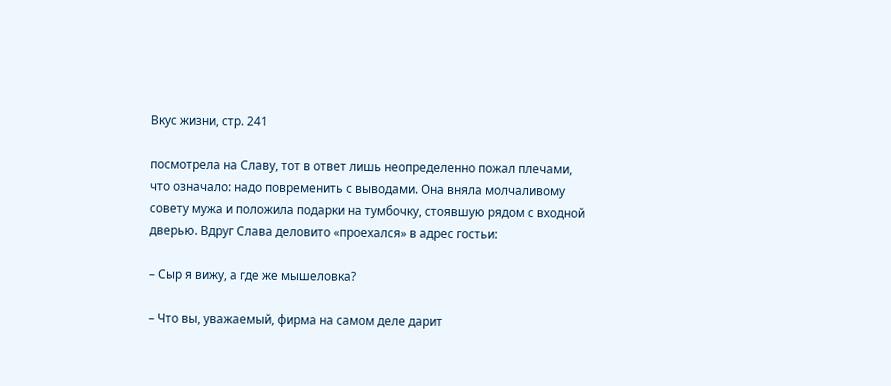Вкус жизни, стр. 241

посмотрела на Славу, тот в ответ лишь неопределенно пожал плечами, что означало: надо повременить с выводами. Она вняла молчаливому совету мужа и положила подарки на тумбочку, стоявшую рядом с входной дверью. Вдруг Слава деловито «проехался» в адрес гостьи:

– Сыр я вижу, а где же мышеловка?

– Что вы, уважаемый, фирма на самом деле дарит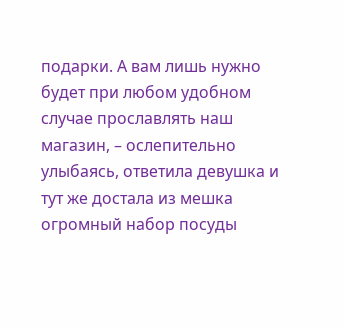подарки. А вам лишь нужно будет при любом удобном случае прославлять наш магазин, – ослепительно улыбаясь, ответила девушка и тут же достала из мешка огромный набор посуды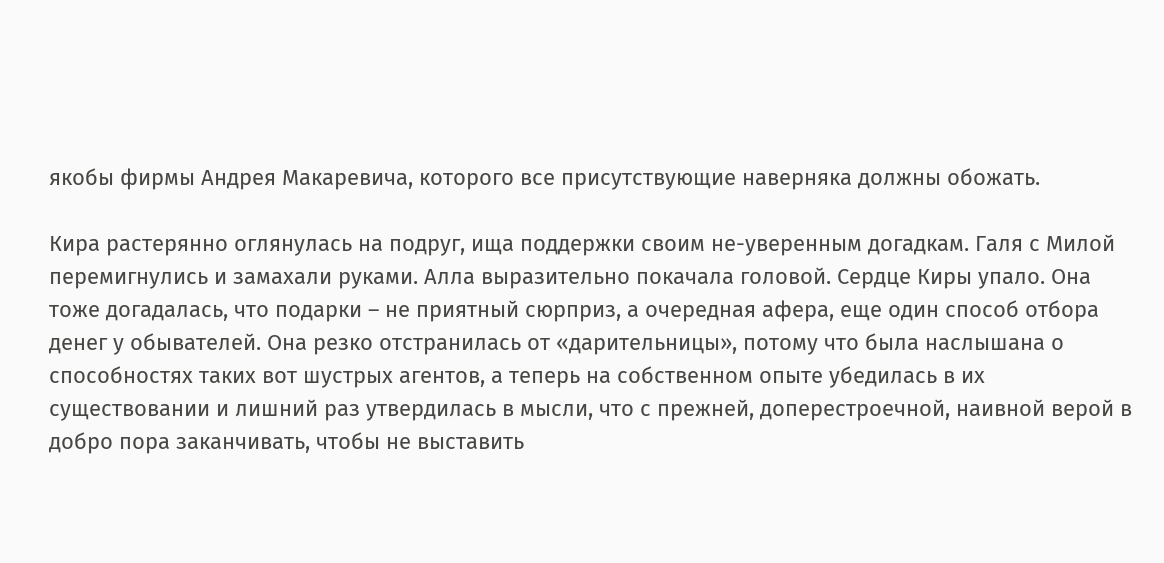якобы фирмы Андрея Макаревича, которого все присутствующие наверняка должны обожать.

Кира растерянно оглянулась на подруг, ища поддержки своим не-уверенным догадкам. Галя с Милой перемигнулись и замахали руками. Алла выразительно покачала головой. Сердце Киры упало. Она тоже догадалась, что подарки – не приятный сюрприз, а очередная афера, еще один способ отбора денег у обывателей. Она резко отстранилась от «дарительницы», потому что была наслышана о способностях таких вот шустрых агентов, а теперь на собственном опыте убедилась в их существовании и лишний раз утвердилась в мысли, что с прежней, доперестроечной, наивной верой в добро пора заканчивать, чтобы не выставить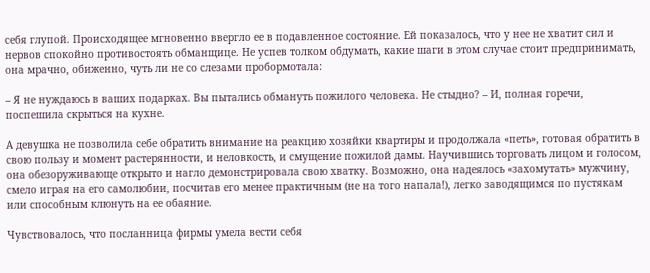себя глупой. Происходящее мгновенно ввергло ее в подавленное состояние. Ей показалось, что у нее не хватит сил и нервов спокойно противостоять обманщице. Не успев толком обдумать, какие шаги в этом случае стоит предпринимать, она мрачно, обиженно, чуть ли не со слезами пробормотала:

– Я не нуждаюсь в ваших подарках. Вы пытались обмануть пожилого человека. Не стыдно? – И, полная горечи, поспешила скрыться на кухне.

А девушка не позволила себе обратить внимание на реакцию хозяйки квартиры и продолжала «петь», готовая обратить в свою пользу и момент растерянности, и неловкость, и смущение пожилой дамы. Научившись торговать лицом и голосом, она обезоруживающе открыто и нагло демонстрировала свою хватку. Возможно, она надеялось «захомутать» мужчину, смело играя на его самолюбии, посчитав его менее практичным (не на того напала!), легко заводящимся по пустякам или способным клюнуть на ее обаяние.

Чувствовалось, что посланница фирмы умела вести себя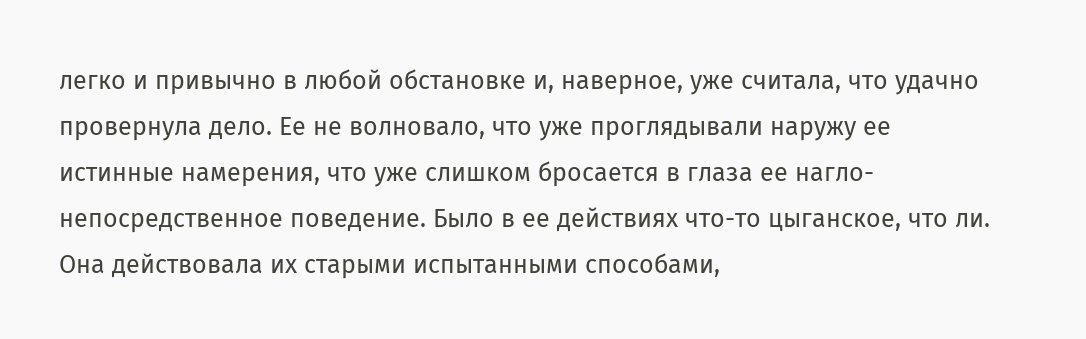легко и привычно в любой обстановке и, наверное, уже считала, что удачно провернула дело. Ее не волновало, что уже проглядывали наружу ее истинные намерения, что уже слишком бросается в глаза ее нагло-непосредственное поведение. Было в ее действиях что-то цыганское, что ли. Она действовала их старыми испытанными способами,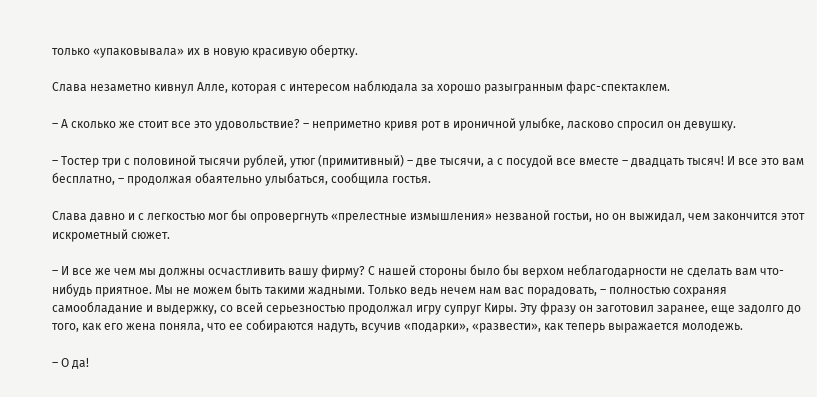только «упаковывала» их в новую красивую обертку.

Слава незаметно кивнул Алле, которая с интересом наблюдала за хорошо разыгранным фарс-спектаклем.

– А сколько же стоит все это удовольствие? – неприметно кривя рот в ироничной улыбке, ласково спросил он девушку.

– Тостер три с половиной тысячи рублей, утюг (примитивный) – две тысячи, а с посудой все вместе – двадцать тысяч! И все это вам бесплатно, – продолжая обаятельно улыбаться, сообщила гостья.

Слава давно и с легкостью мог бы опровергнуть «прелестные измышления» незваной гостьи, но он выжидал, чем закончится этот искрометный сюжет.

– И все же чем мы должны осчастливить вашу фирму? С нашей стороны было бы верхом неблагодарности не сделать вам что-нибудь приятное. Мы не можем быть такими жадными. Только ведь нечем нам вас порадовать, – полностью сохраняя самообладание и выдержку, со всей серьезностью продолжал игру супруг Киры. Эту фразу он заготовил заранее, еще задолго до того, как его жена поняла, что ее собираются надуть, всучив «подарки», «развести», как теперь выражается молодежь.

– О да!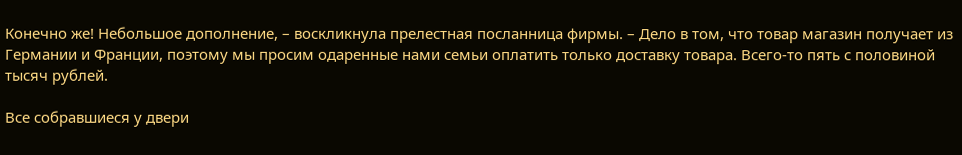Конечно же! Небольшое дополнение, – воскликнула прелестная посланница фирмы. – Дело в том, что товар магазин получает из Германии и Франции, поэтому мы просим одаренные нами семьи оплатить только доставку товара. Всего-то пять с половиной тысяч рублей.

Все собравшиеся у двери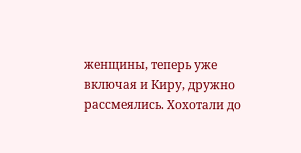женщины, теперь уже включая и Киру, дружно рассмеялись. Хохотали до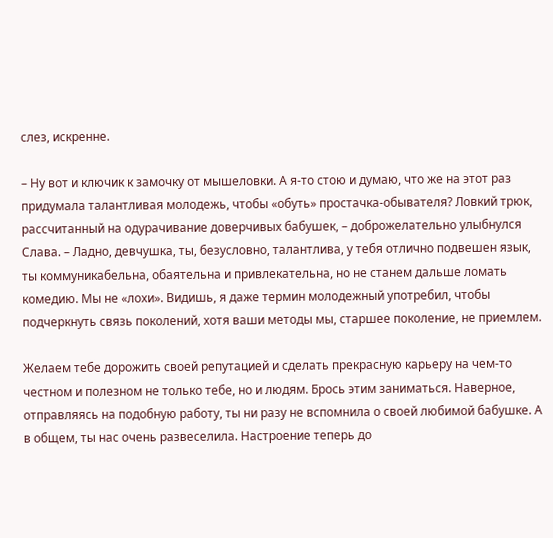слез, искренне.

– Ну вот и ключик к замочку от мышеловки. А я-то стою и думаю, что же на этот раз придумала талантливая молодежь, чтобы «обуть» простачка-обывателя? Ловкий трюк, рассчитанный на одурачивание доверчивых бабушек, – доброжелательно улыбнулся Слава. – Ладно, девчушка, ты, безусловно, талантлива, у тебя отлично подвешен язык, ты коммуникабельна, обаятельна и привлекательна, но не станем дальше ломать комедию. Мы не «лохи». Видишь, я даже термин молодежный употребил, чтобы подчеркнуть связь поколений, хотя ваши методы мы, старшее поколение, не приемлем.

Желаем тебе дорожить своей репутацией и сделать прекрасную карьеру на чем-то честном и полезном не только тебе, но и людям. Брось этим заниматься. Наверное, отправляясь на подобную работу, ты ни разу не вспомнила о своей любимой бабушке. А в общем, ты нас очень развеселила. Настроение теперь до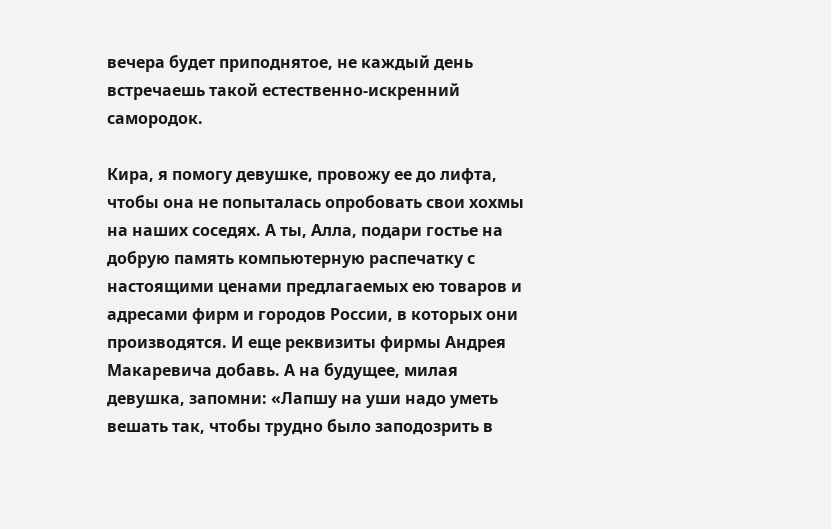вечера будет приподнятое, не каждый день встречаешь такой естественно-искренний самородок.

Кира, я помогу девушке, провожу ее до лифта, чтобы она не попыталась опробовать свои хохмы на наших соседях. А ты, Алла, подари гостье на добрую память компьютерную распечатку с настоящими ценами предлагаемых ею товаров и адресами фирм и городов России, в которых они производятся. И еще реквизиты фирмы Андрея Макаревича добавь. А на будущее, милая девушка, запомни: «Лапшу на уши надо уметь вешать так, чтобы трудно было заподозрить в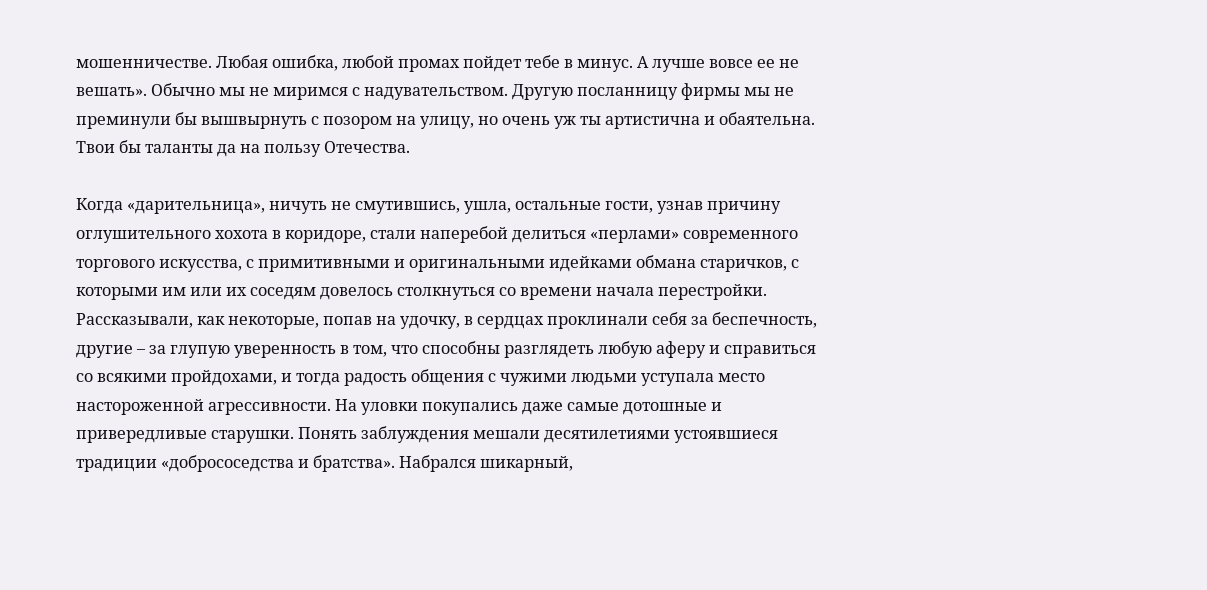мошенничестве. Любая ошибка, любой промах пойдет тебе в минус. А лучше вовсе ее не вешать». Обычно мы не миримся с надувательством. Другую посланницу фирмы мы не преминули бы вышвырнуть с позором на улицу, но очень уж ты артистична и обаятельна. Твои бы таланты да на пользу Отечества.

Когда «дарительница», ничуть не смутившись, ушла, остальные гости, узнав причину оглушительного хохота в коридоре, стали наперебой делиться «перлами» современного торгового искусства, с примитивными и оригинальными идейками обмана старичков, с которыми им или их соседям довелось столкнуться со времени начала перестройки. Рассказывали, как некоторые, попав на удочку, в сердцах проклинали себя за беспечность, другие – за глупую уверенность в том, что способны разглядеть любую аферу и справиться со всякими пройдохами, и тогда радость общения с чужими людьми уступала место настороженной агрессивности. На уловки покупались даже самые дотошные и привередливые старушки. Понять заблуждения мешали десятилетиями устоявшиеся традиции «добрососедства и братства». Набрался шикарный,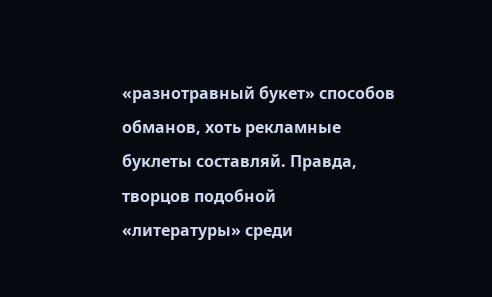«разнотравный букет» способов обманов, хоть рекламные буклеты составляй. Правда, творцов подобной «литературы» среди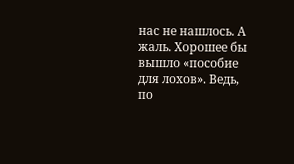нас не нашлось. А жаль. Хорошее бы вышло «пособие для лохов». Ведь, по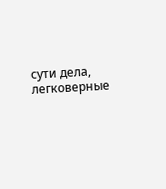сути дела, легковерные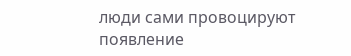люди сами провоцируют появление